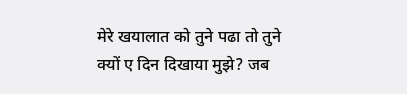मेरे खयालात को तुने पढा तो तुने क्यों ए दिन दिखाया मुझे? जब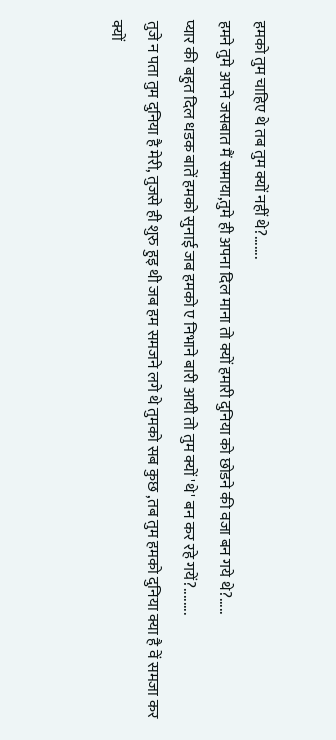हमको तुम चाहिए थे तब तुम क्यों नहीं थे?.......
हमने तुमे अपने जसबात मैं समाया,तुमे ही अपना दिल माना तो क्यों हमारी दुनिया को छोडने की वजा बन गये थे?.....
प्यार की बहुत दिल धडक बातें हमको सुनाई जब हमको ए निभाने बारी आयी तो तुम क्यों 'थे' बन कर रहे गयें?........
तुजे न पता तुम दुनिया है मेरी, तुजसे ही शुरु हुइ थी जब हम समजने लगे थे तुमको सब कुछ ,तब तुम हमको दुनिया क्या है वें समजा कर क्यों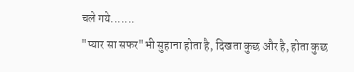चले गये.......
"प्यार सा सफर"भी सुहाना होता है, दिखता कुछ और है, होता कुछ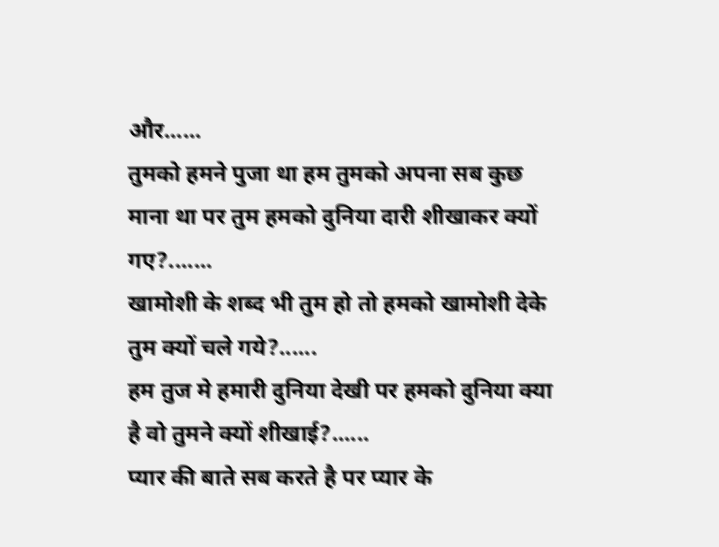और......
तुमको हमने पुजा था हम तुमको अपना सब कुछ माना था पर तुम हमको दुनिया दारी शीखाकर क्यों गए?.......
खामोशी के शब्द भी तुम हो तो हमको खामोशी देके तुम क्यों चले गये?......
हम तुज मे हमारी दुनिया देखी पर हमको दुनिया क्या है वो तुमने क्यों शीखाई?......
प्यार की बाते सब करते है पर प्यार के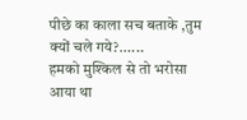पीछे का काला सच बताके ,तुम क्यों चले गये?......
हमको मुश्किल से तो भरोसा आया था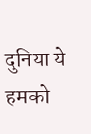दुनिया ये
हमको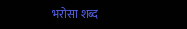भरोसा शब्द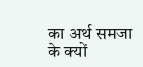का अर्थ समजा के क्यों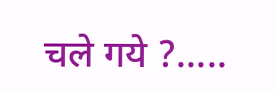चले गये ?.....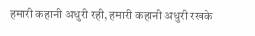हमारी कहानी अधुरी रही, हमारी कहानी अधुरी रखके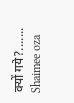क्यों गये?.......
Shaimee oza